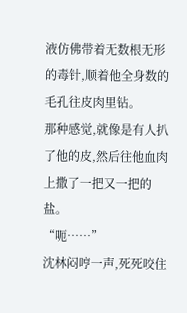液仿佛带着无数根无形的毒针,顺着他全身数的毛孔往皮肉里钻。
那种感觉,就像是有人扒了他的皮,然后往他血肉上撒了一把又一把的盐。
“呃……”
沈林闷哼一声,死死咬住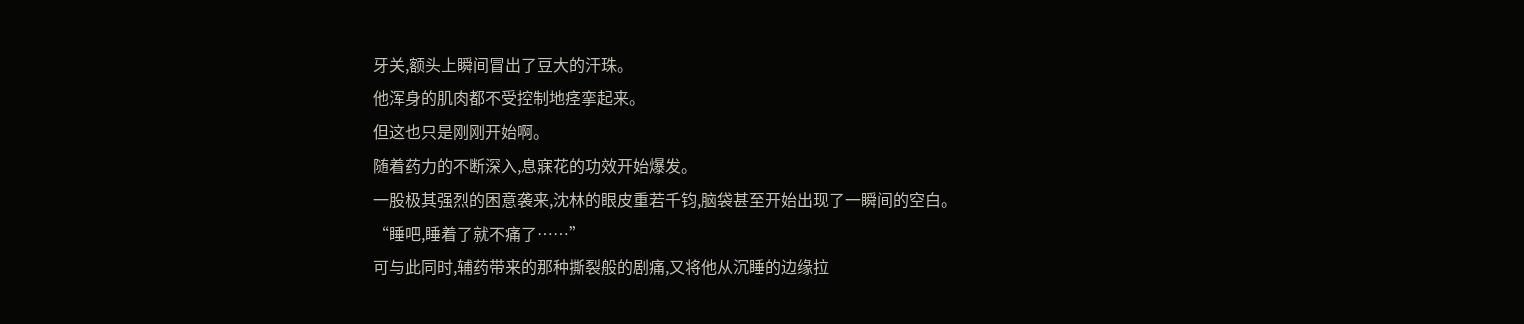牙关,额头上瞬间冒出了豆大的汗珠。
他浑身的肌肉都不受控制地痉挛起来。
但这也只是刚刚开始啊。
随着药力的不断深入,息寐花的功效开始爆发。
一股极其强烈的困意袭来,沈林的眼皮重若千钧,脑袋甚至开始出现了一瞬间的空白。
“睡吧,睡着了就不痛了……”
可与此同时,辅药带来的那种撕裂般的剧痛,又将他从沉睡的边缘拉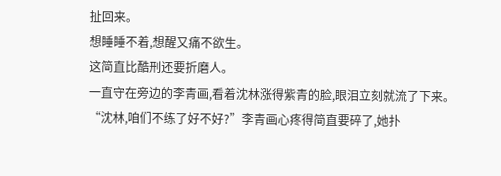扯回来。
想睡睡不着,想醒又痛不欲生。
这简直比酷刑还要折磨人。
一直守在旁边的李青画,看着沈林涨得紫青的脸,眼泪立刻就流了下来。
“沈林,咱们不练了好不好?”李青画心疼得简直要碎了,她扑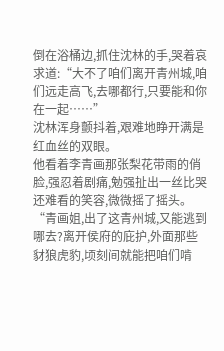倒在浴桶边,抓住沈林的手,哭着哀求道:“大不了咱们离开青州城,咱们远走高飞,去哪都行,只要能和你在一起……”
沈林浑身颤抖着,艰难地睁开满是红血丝的双眼。
他看着李青画那张梨花带雨的俏脸,强忍着剧痛,勉强扯出一丝比哭还难看的笑容,微微摇了摇头。
“青画姐,出了这青州城,又能逃到哪去?离开侯府的庇护,外面那些豺狼虎豹,顷刻间就能把咱们啃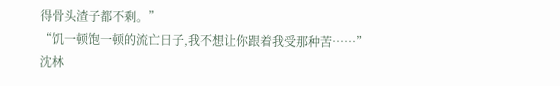得骨头渣子都不剩。”
“饥一顿饱一顿的流亡日子,我不想让你跟着我受那种苦……”
沈林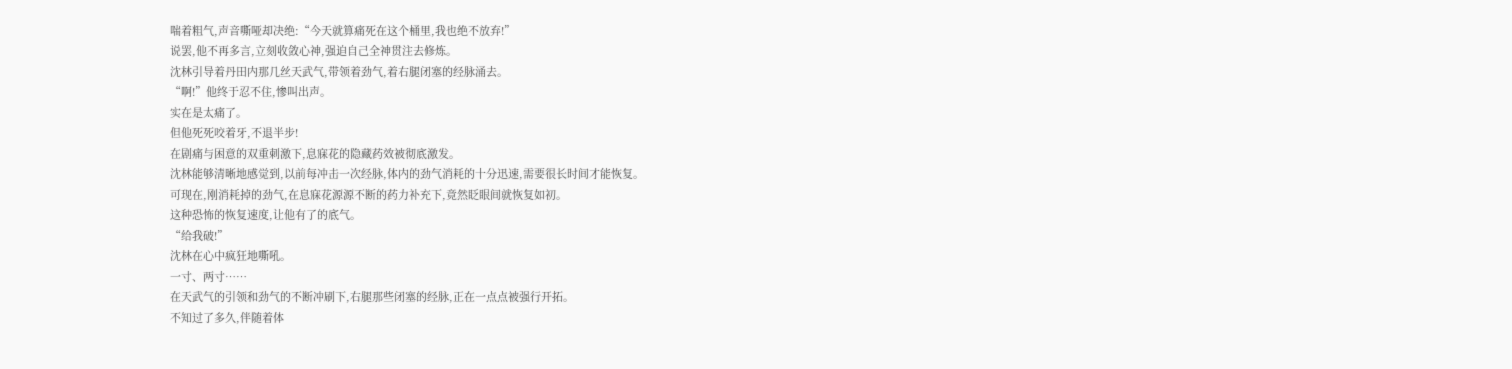喘着粗气,声音嘶哑却决绝:“今天就算痛死在这个桶里,我也绝不放弃!”
说罢,他不再多言,立刻收敛心神,强迫自己全神贯注去修炼。
沈林引导着丹田内那几丝天武气,带领着劲气,着右腿闭塞的经脉涌去。
“啊!”他终于忍不住,惨叫出声。
实在是太痛了。
但他死死咬着牙,不退半步!
在剧痛与困意的双重刺激下,息寐花的隐藏药效被彻底激发。
沈林能够清晰地感觉到,以前每冲击一次经脉,体内的劲气消耗的十分迅速,需要很长时间才能恢复。
可现在,刚消耗掉的劲气,在息寐花源源不断的药力补充下,竟然眨眼间就恢复如初。
这种恐怖的恢复速度,让他有了的底气。
“给我破!”
沈林在心中疯狂地嘶吼。
一寸、两寸……
在天武气的引领和劲气的不断冲刷下,右腿那些闭塞的经脉,正在一点点被强行开拓。
不知过了多久,伴随着体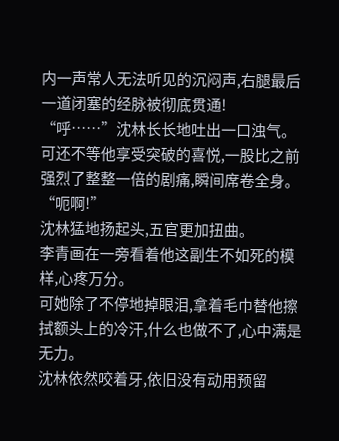内一声常人无法听见的沉闷声,右腿最后一道闭塞的经脉被彻底贯通!
“呼……”沈林长长地吐出一口浊气。
可还不等他享受突破的喜悦,一股比之前强烈了整整一倍的剧痛,瞬间席卷全身。
“呃啊!”
沈林猛地扬起头,五官更加扭曲。
李青画在一旁看着他这副生不如死的模样,心疼万分。
可她除了不停地掉眼泪,拿着毛巾替他擦拭额头上的冷汗,什么也做不了,心中满是无力。
沈林依然咬着牙,依旧没有动用预留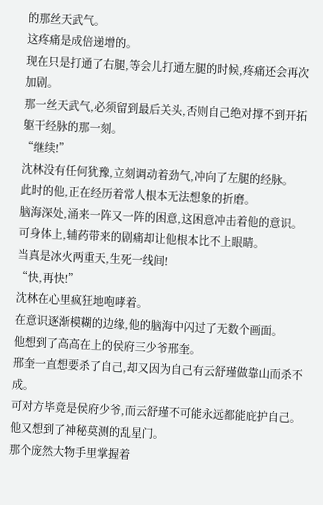的那丝天武气。
这疼痛是成倍递增的。
现在只是打通了右腿,等会儿打通左腿的时候,疼痛还会再次加剧。
那一丝天武气,必须留到最后关头,否则自己绝对撑不到开拓躯干经脉的那一刻。
“继续!”
沈林没有任何犹豫,立刻调动着劲气,冲向了左腿的经脉。
此时的他,正在经历着常人根本无法想象的折磨。
脑海深处,涌来一阵又一阵的困意,这困意冲击着他的意识。
可身体上,辅药带来的剧痛却让他根本比不上眼睛。
当真是冰火两重天,生死一线间!
“快,再快!”
沈林在心里疯狂地咆哮着。
在意识逐渐模糊的边缘,他的脑海中闪过了无数个画面。
他想到了高高在上的侯府三少爷邢奎。
邢奎一直想要杀了自己,却又因为自己有云舒瑾做靠山而杀不成。
可对方毕竟是侯府少爷,而云舒瑾不可能永远都能庇护自己。
他又想到了神秘莫测的乱星门。
那个庞然大物手里掌握着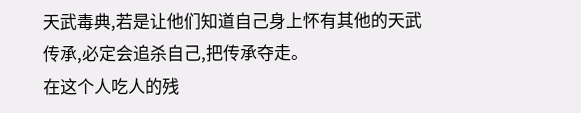天武毒典,若是让他们知道自己身上怀有其他的天武传承,必定会追杀自己,把传承夺走。
在这个人吃人的残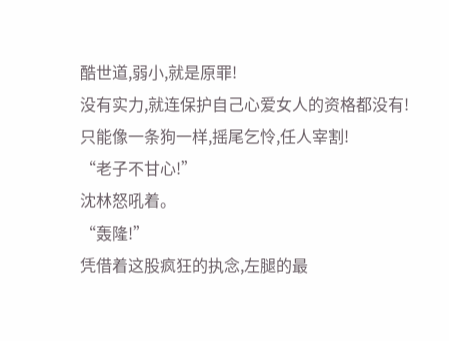酷世道,弱小,就是原罪!
没有实力,就连保护自己心爱女人的资格都没有!
只能像一条狗一样,摇尾乞怜,任人宰割!
“老子不甘心!”
沈林怒吼着。
“轰隆!”
凭借着这股疯狂的执念,左腿的最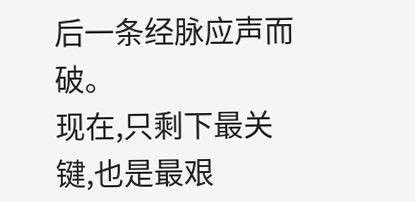后一条经脉应声而破。
现在,只剩下最关键,也是最艰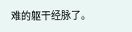难的躯干经脉了。